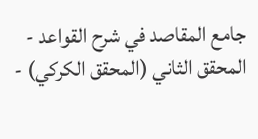جامع المقاصد في شرح القواعد - المحقق الثاني (المحقق الكركي) -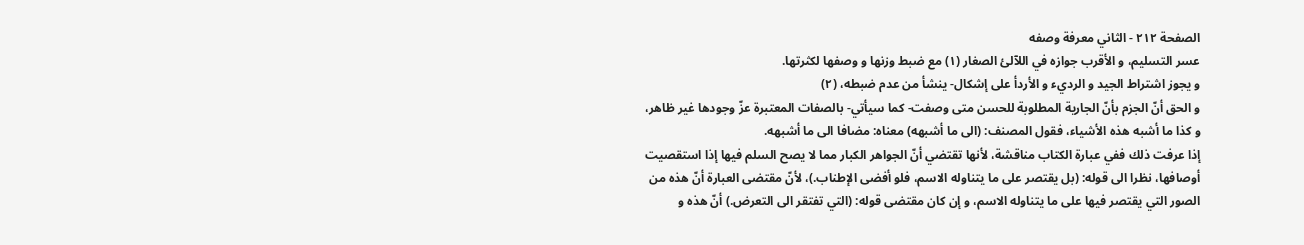الصفحة ٢١٢ - الثاني معرفة وصفه
عسر التسليم، و الأقرب جوازه في اللآلئ الصغار (١) مع ضبط وزنها و وصفها لكثرتها.
و يجوز اشتراط الجيد و الرديء و الأردأ على إشكال- ينشأ من عدم ضبطه، (٢)
و الحق أنّ الجزم بأنّ الجارية المطلوبة للحسن متى وصفت- كما سيأتي- بالصفات المعتبرة عزّ وجودها غير ظاهر، و كذا ما أشبه هذه الأشياء، فقول المصنف: (الى ما أشبهه) معناه: مضافا الى ما أشبهه.
إذا عرفت ذلك ففي عبارة الكتاب مناقشة، لأنها تقتضي أنّ الجواهر الكبار مما لا يصح السلم فيها إذا استقصيت أوصافها، نظرا الى قوله: (بل يقتصر على ما يتناوله الاسم، فلو أفضى الإطناب.)، لأنّ مقتضى العبارة أنّ هذه من الصور التي يقتصر فيها على ما يتناوله الاسم، و إن كان مقتضى قوله: (التي تفتقر الى التعرض.) أنّ هذه و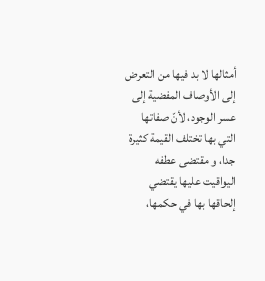أمثالها لا بد فيها من التعرض إلى الأوصاف المفضية إلى عسر الوجود، لأنّ صفاتها التي بها تختلف القيمة كثيرة جدا، و مقتضى عطفه اليواقيت عليها يقتضي إلحاقها بها في حكمها،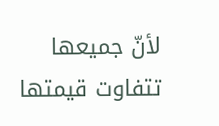لأنّ جميعها تتفاوت قيمتها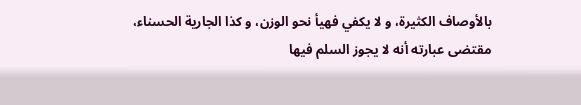بالأوصاف الكثيرة، و لا يكفي فهيأ نحو الوزن، و كذا الجارية الحسناء، مقتضى عبارته أنه لا يجوز السلم فيها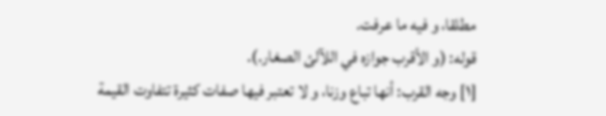مطلقا، و فيه ما عرفت.
قوله: (و الأقرب جوازه في اللآلئ الصغار.).
[١] وجه القرب: أنها تباع وزنا، و لا تعتبر فيها صفات كثيرة تتفاوت القيمة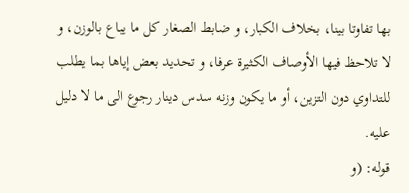بها تفاوتا بينا، بخلاف الكبار، و ضابط الصغار كل ما يباع بالوزن، و لا تلاحظ فيها الأوصاف الكثيرة عرفا، و تحديد بعض إياها بما يطلب للتداوي دون التزين، أو ما يكون وزنه سدس دينار رجوع الى ما لا دليل عليه.
قوله: (و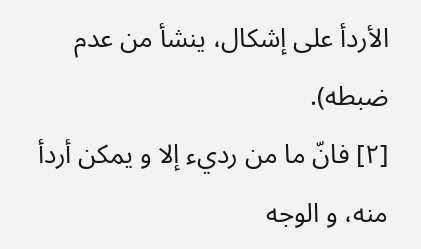الأردأ على إشكال، ينشأ من عدم ضبطه).
[٢] فانّ ما من رديء إلا و يمكن أردأ منه، و الوجه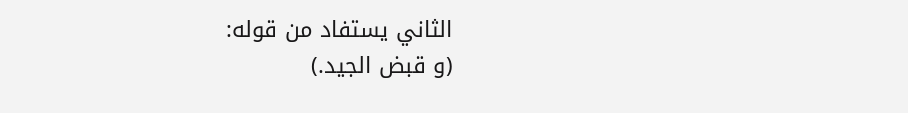الثاني يستفاد من قوله:
(و قبض الجيد.)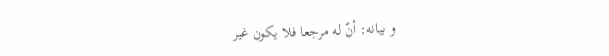و بيانه: أنّ له مرجعا فلا يكون غير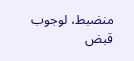منضبط، لوجوب قبض